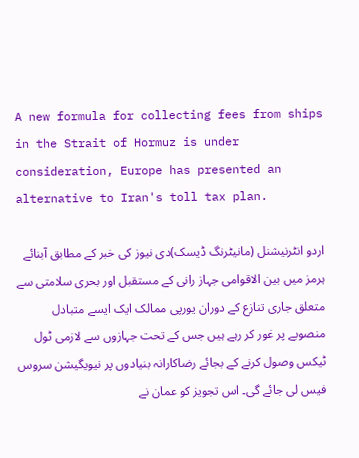A new formula for collecting fees from ships in the Strait of Hormuz is under consideration, Europe has presented an alternative to Iran's toll tax plan.

اردو انٹرنیشنل (مانیٹرنگ ڈیسک)دی نیوز کی خبر کے مطابق آبنائے ہرمز میں بین الاقوامی جہاز رانی کے مستقبل اور بحری سلامتی سے متعلق جاری تنازع کے دوران یورپی ممالک ایک ایسے متبادل منصوبے پر غور کر رہے ہیں جس کے تحت جہازوں سے لازمی ٹول ٹیکس وصول کرنے کے بجائے رضاکارانہ بنیادوں پر نیویگیشن سروس فیس لی جائے گی۔ اس تجویز کو عمان نے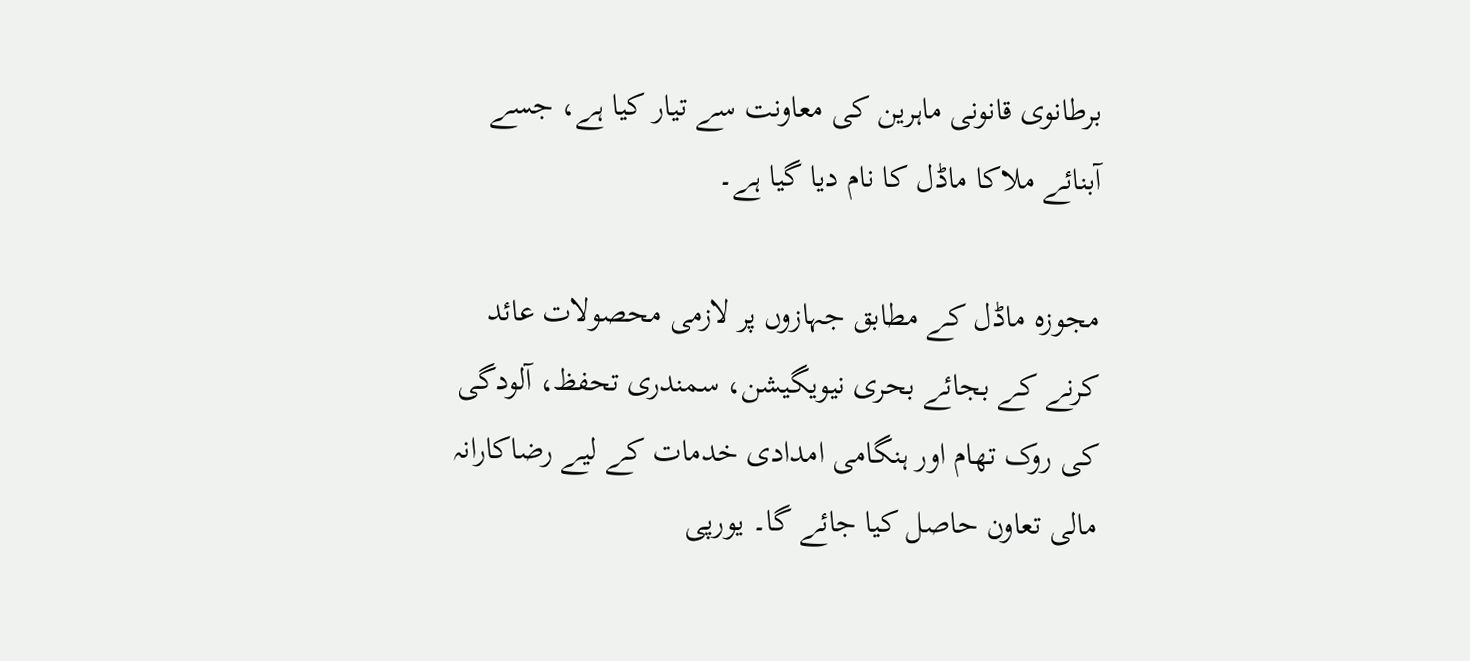برطانوی قانونی ماہرین کی معاونت سے تیار کیا ہے، جسے آبنائے ملاکا ماڈل کا نام دیا گیا ہے۔

مجوزہ ماڈل کے مطابق جہازوں پر لازمی محصولات عائد کرنے کے بجائے بحری نیویگیشن، سمندری تحفظ، آلودگی کی روک تھام اور ہنگامی امدادی خدمات کے لیے رضاکارانہ مالی تعاون حاصل کیا جائے گا۔ یورپی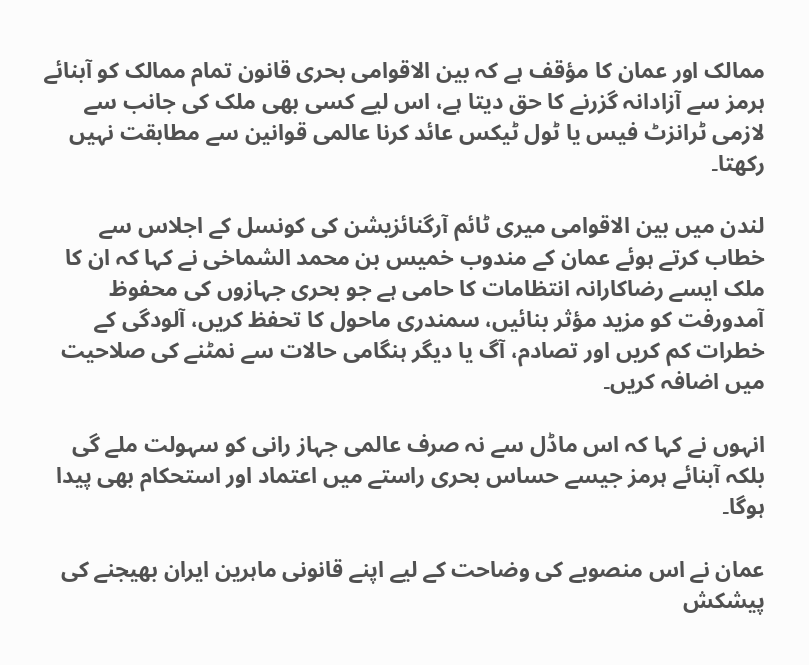ممالک اور عمان کا مؤقف ہے کہ بین الاقوامی بحری قانون تمام ممالک کو آبنائے ہرمز سے آزادانہ گزرنے کا حق دیتا ہے، اس لیے کسی بھی ملک کی جانب سے لازمی ٹرانزٹ فیس یا ٹول ٹیکس عائد کرنا عالمی قوانین سے مطابقت نہیں رکھتا۔

لندن میں بین الاقوامی میری ٹائم آرگنائزیشن کی کونسل کے اجلاس سے خطاب کرتے ہوئے عمان کے مندوب خمیس بن محمد الشماخی نے کہا کہ ان کا ملک ایسے رضاکارانہ انتظامات کا حامی ہے جو بحری جہازوں کی محفوظ آمدورفت کو مزید مؤثر بنائیں، سمندری ماحول کا تحفظ کریں، آلودگی کے خطرات کم کریں اور تصادم، آگ یا دیگر ہنگامی حالات سے نمٹنے کی صلاحیت میں اضافہ کریں۔

انہوں نے کہا کہ اس ماڈل سے نہ صرف عالمی جہاز رانی کو سہولت ملے گی بلکہ آبنائے ہرمز جیسے حساس بحری راستے میں اعتماد اور استحکام بھی پیدا ہوگا۔

عمان نے اس منصوبے کی وضاحت کے لیے اپنے قانونی ماہرین ایران بھیجنے کی پیشکش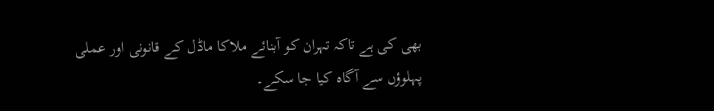بھی کی ہے تاکہ تہران کو آبنائے ملاکا ماڈل کے قانونی اور عملی پہلوؤں سے آگاہ کیا جا سکے۔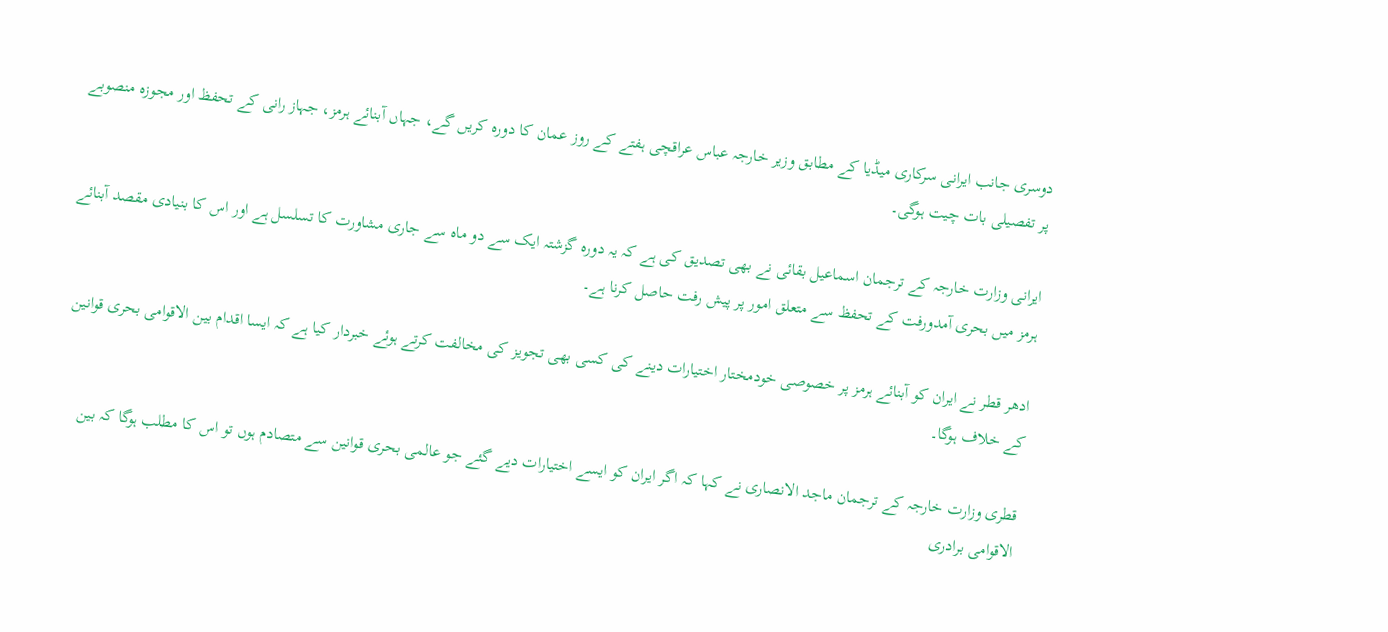دوسری جانب ایرانی سرکاری میڈیا کے مطابق وزیر خارجہ عباس عراقچی ہفتے کے روز عمان کا دورہ کریں گے، جہاں آبنائے ہرمز، جہاز رانی کے تحفظ اور مجوزہ منصوبے پر تفصیلی بات چیت ہوگی۔

ایرانی وزارت خارجہ کے ترجمان اسماعیل بقائی نے بھی تصدیق کی ہے کہ یہ دورہ گزشتہ ایک سے دو ماہ سے جاری مشاورت کا تسلسل ہے اور اس کا بنیادی مقصد آبنائے ہرمز میں بحری آمدورفت کے تحفظ سے متعلق امور پر پیش رفت حاصل کرنا ہے۔

ادھر قطر نے ایران کو آبنائے ہرمز پر خصوصی خودمختار اختیارات دینے کی کسی بھی تجویز کی مخالفت کرتے ہوئے خبردار کیا ہے کہ ایسا اقدام بین الاقوامی بحری قوانین کے خلاف ہوگا۔

قطری وزارت خارجہ کے ترجمان ماجد الانصاری نے کہا کہ اگر ایران کو ایسے اختیارات دیے گئے جو عالمی بحری قوانین سے متصادم ہوں تو اس کا مطلب ہوگا کہ بین الاقوامی برادری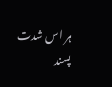ہر اس شدت پسند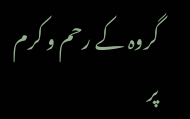گروہ کے رحم و کرم پر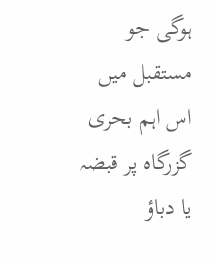ہوگی جو مستقبل میں اس اہم بحری گزرگاہ پر قبضہ یا دباؤ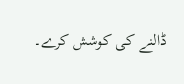ڈالنے کی کوشش کرے۔